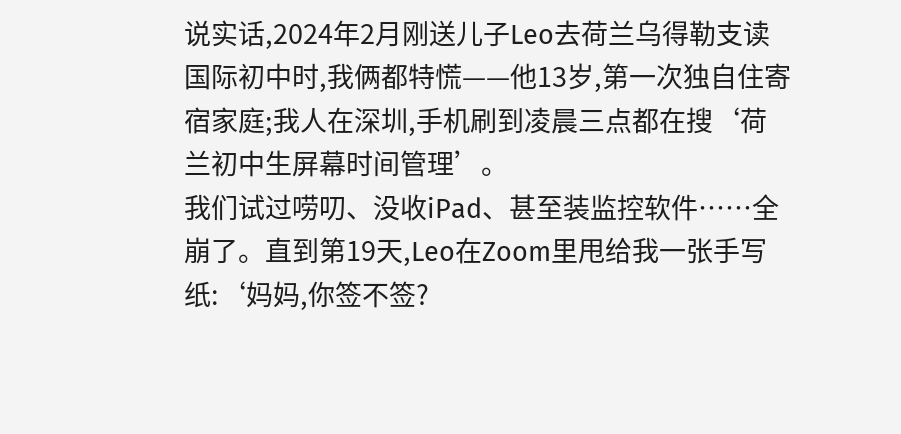说实话,2024年2月刚送儿子Leo去荷兰乌得勒支读国际初中时,我俩都特慌——他13岁,第一次独自住寄宿家庭;我人在深圳,手机刷到凌晨三点都在搜‘荷兰初中生屏幕时间管理’。
我们试过唠叨、没收iPad、甚至装监控软件……全崩了。直到第19天,Leo在Zoom里甩给我一张手写纸:‘妈妈,你签不签?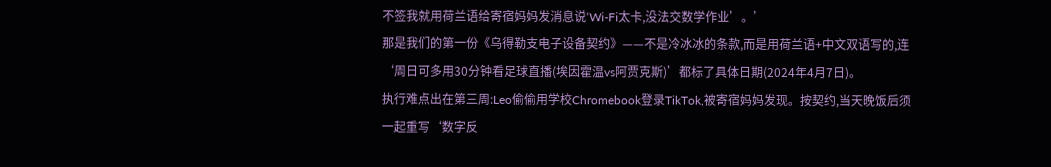不签我就用荷兰语给寄宿妈妈发消息说‘Wi-Fi太卡,没法交数学作业’。’
那是我们的第一份《乌得勒支电子设备契约》——不是冷冰冰的条款,而是用荷兰语+中文双语写的,连‘周日可多用30分钟看足球直播(埃因霍温vs阿贾克斯)’都标了具体日期(2024年4月7日)。
执行难点出在第三周:Leo偷偷用学校Chromebook登录TikTok,被寄宿妈妈发现。按契约,当天晚饭后须一起重写‘数字反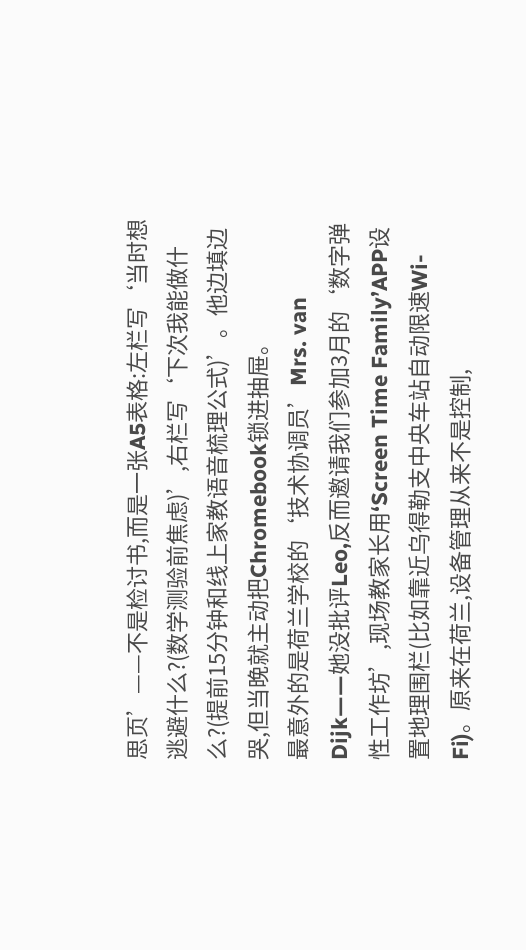思页’——不是检讨书,而是一张A5表格:左栏写‘当时想逃避什么?(数学测验前焦虑)’,右栏写‘下次我能做什么?(提前15分钟和线上家教语音梳理公式)’。他边填边哭,但当晚就主动把Chromebook锁进抽屉。
最意外的是荷兰学校的‘技术协调员’Mrs. van Dijk——她没批评Leo,反而邀请我们参加3月的‘数字弹性工作坊’,现场教家长用‘Screen Time Family’APP设置地理围栏(比如靠近乌得勒支中央车站自动限速Wi-Fi)。原来在荷兰,设备管理从来不是控制,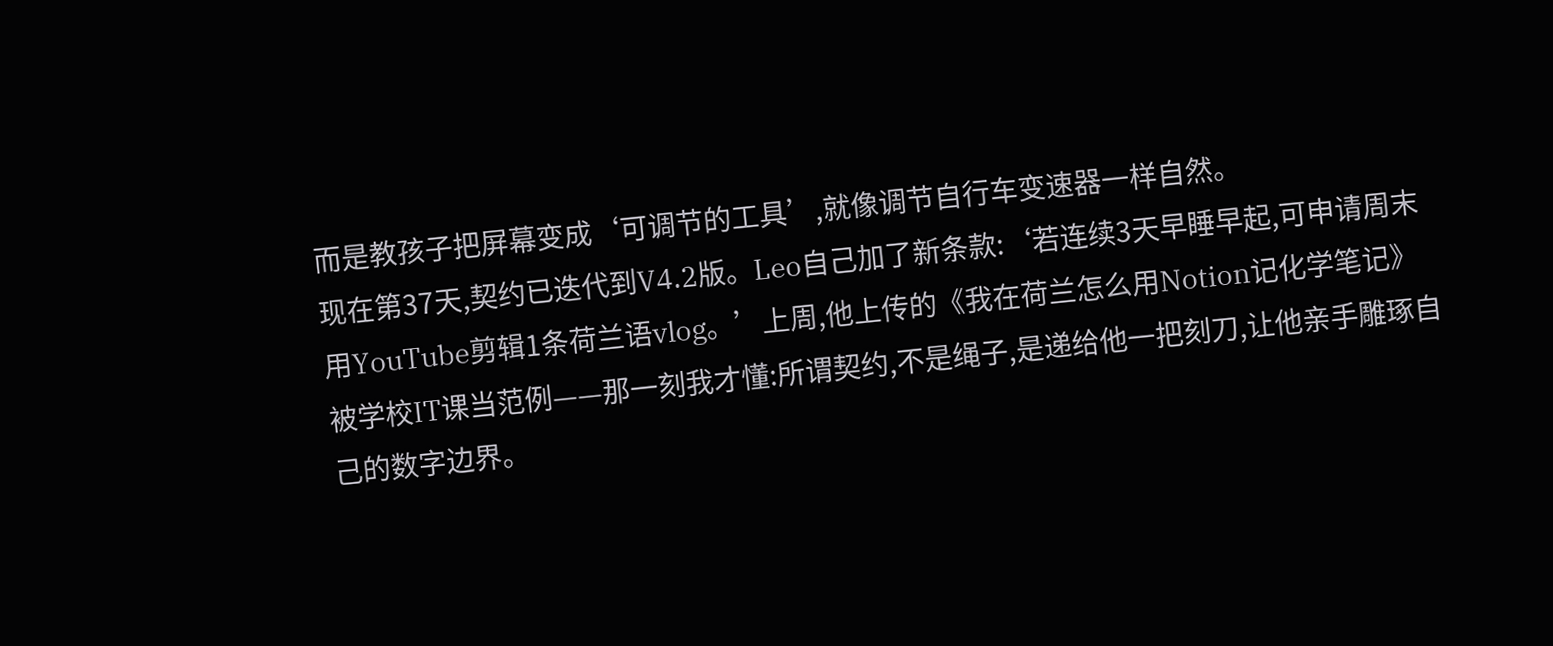而是教孩子把屏幕变成‘可调节的工具’,就像调节自行车变速器一样自然。
现在第37天,契约已迭代到V4.2版。Leo自己加了新条款:‘若连续3天早睡早起,可申请周末用YouTube剪辑1条荷兰语vlog。’上周,他上传的《我在荷兰怎么用Notion记化学笔记》被学校IT课当范例——那一刻我才懂:所谓契约,不是绳子,是递给他一把刻刀,让他亲手雕琢自己的数字边界。